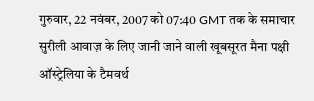गुरुवार, 22 नवंबर, 2007 को 07:40 GMT तक के समाचार
सुरीली आवाज़ के लिए जानी जाने वाली खूबसूरत मैना पक्षी ऑस्ट्रेलिया के टैमवर्थ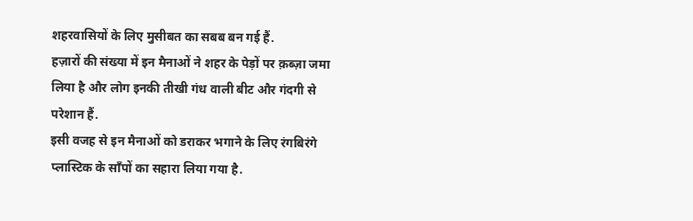शहरवासियों के लिए मुसीबत का सबब बन गई हैं.
हज़ारों की संख्या में इन मैनाओं ने शहर के पेड़ों पर क़ब्ज़ा जमा लिया है और लोग इनकी तीखी गंध वाली बीट और गंदगी से परेशान हैं.
इसी वजह से इन मैनाओं को डराकर भगाने के लिए रंगबिरंगे प्लास्टिक के साँपों का सहारा लिया गया है.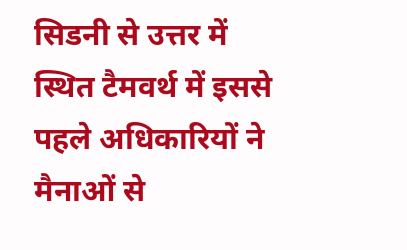सिडनी से उत्तर में स्थित टैमवर्थ में इससे पहले अधिकारियों ने मैनाओं से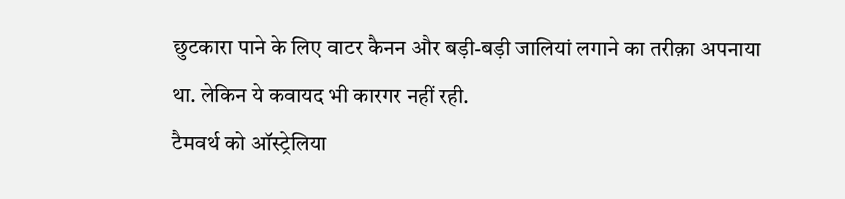छुटकारा पाने के लिए वाटर कैनन और बड़ी-बड़ी जालियां लगाने का तरीक़ा अपनाया था. लेकिन ये कवायद भी कारगर नहीं रही.
टैमवर्थ को ऑस्ट्रेलिया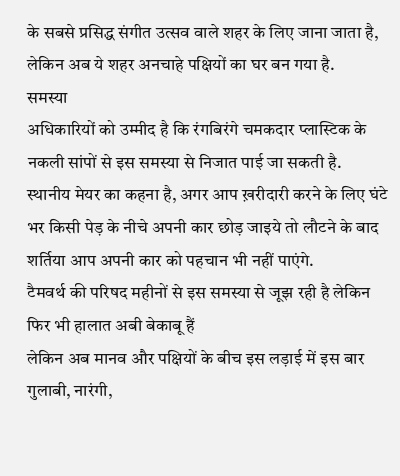के सबसे प्रसिद्ध संगीत उत्सव वाले शहर के लिए जाना जाता है, लेकिन अब ये शहर अनचाहे पक्षियों का घर बन गया है.
समस्या
अधिकारियों को उम्मीद है कि रंगबिरंगे चमकदार प्लास्टिक के नकली सांपों से इस समस्या से निजात पाई जा सकती है.
स्थानीय मेयर का कहना है, अगर आप ख़रीदारी करने के लिए घंटे भर किसी पेड़ के नीचे अपनी कार छोड़ जाइये तो लौटने के बाद शर्तिया आप अपनी कार को पहचान भी नहीं पाएंगे.
टैमवर्थ की परिषद महीनों से इस समस्या से जूझ रही है लेकिन फिर भी हालात अबी बेकाबू हैं
लेकिन अब मानव और पक्षियों के बीच इस लड़ाई में इस बार गुलाबी, नारंगी,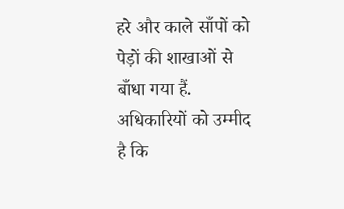हरे और काले साँपों को पेड़ों की शाखाओं से बाँधा गया हैं. अधिकारियों को उम्मीद है कि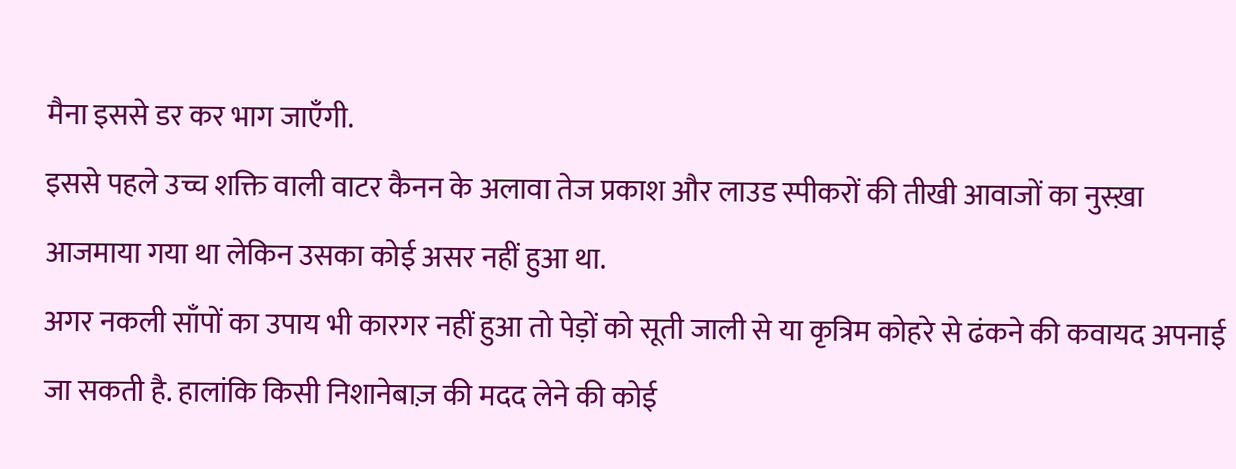मैना इससे डर कर भाग जाएँगी.
इससे पहले उच्च शक्ति वाली वाटर कैनन के अलावा तेज प्रकाश और लाउड स्पीकरों की तीखी आवाजों का नुस्ख़ा आजमाया गया था लेकिन उसका कोई असर नहीं हुआ था.
अगर नकली साँपों का उपाय भी कारगर नहीं हुआ तो पेड़ों को सूती जाली से या कृत्रिम कोहरे से ढंकने की कवायद अपनाई जा सकती है. हालांकि किसी निशानेबाज़ की मदद लेने की कोई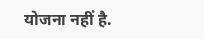योजना नहीं है.